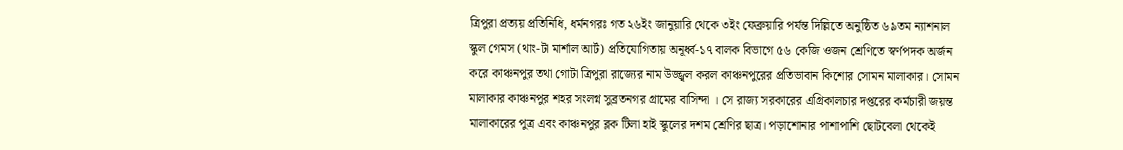ত্রিপুরা প্রত্যয় প্রতিনিধি, ধর্মনগরঃ গত ২৬ইং জানুয়ারি থেকে ৩ইং ফেব্রুয়ারি পর্যন্ত দিল্লিতে অনুষ্ঠিত ৬৯তম ন্যাশনাল স্কুল গেমস (থাং-টা মার্শাল আর্ট) প্রতিযোগিতায় অনূর্ধ্ব-১৭ বালক বিভাগে ৫৬ কেজি ওজন শ্রেণিতে স্বর্ণপদক অর্জন করে কাঞ্চনপুর তথা গোটা ত্রিপুরা রাজ্যের নাম উজ্জ্বল করল কাঞ্চনপুরের প্রতিভাবান কিশোর সোমন মালাকার। সোমন মালাকার কাঞ্চনপুর শহর সংলগ্ন সুব্রতনগর গ্রামের বাসিন্দা । সে রাজ্য সরকারের এগ্রিকালচার দপ্তরের কর্মচারী জয়ন্ত মালাকারের পুত্র এবং কাঞ্চনপুর ব্লক টিলা হাই স্কুলের দশম শ্রেণির ছাত্র। পড়াশোনার পাশাপাশি ছোটবেলা থেকেই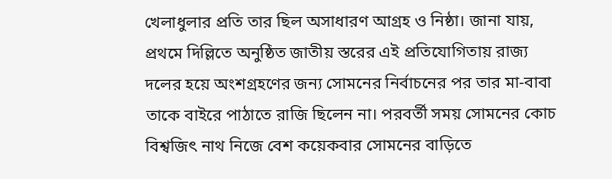খেলাধুলার প্রতি তার ছিল অসাধারণ আগ্রহ ও নিষ্ঠা। জানা যায়, প্রথমে দিল্লিতে অনুষ্ঠিত জাতীয় স্তরের এই প্রতিযোগিতায় রাজ্য দলের হয়ে অংশগ্রহণের জন্য সোমনের নির্বাচনের পর তার মা-বাবা তাকে বাইরে পাঠাতে রাজি ছিলেন না। পরবর্তী সময় সোমনের কোচ বিশ্বজিৎ নাথ নিজে বেশ কয়েকবার সোমনের বাড়িতে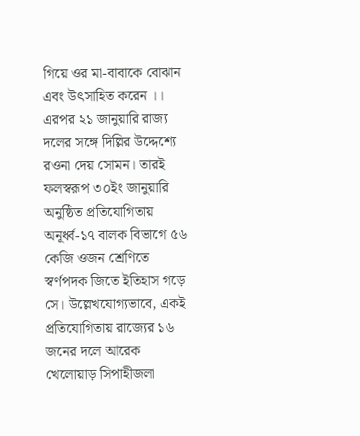গিয়ে ওর মা-বাবাকে বোঝান এবং উৎসাহিত করেন ।। এরপর ২১ জানুয়ারি রাজ্য দলের সঙ্গে দিল্লির উদ্দেশ্যে রওনা দেয় সোমন। তারই ফলস্বরূপ ৩০ইং জানুয়ারি অনুষ্ঠিত প্রতিযোগিতায় অনূর্ধ্ব-১৭ বালক বিভাগে ৫৬ কেজি ওজন শ্রেণিতে স্বর্ণপদক জিতে ইতিহাস গড়ে সে। উল্লেখযোগ্যভাবে, একই প্রতিযোগিতায় রাজ্যের ১৬ জনের দলে আরেক খেলোয়াড় সিপাহীজলা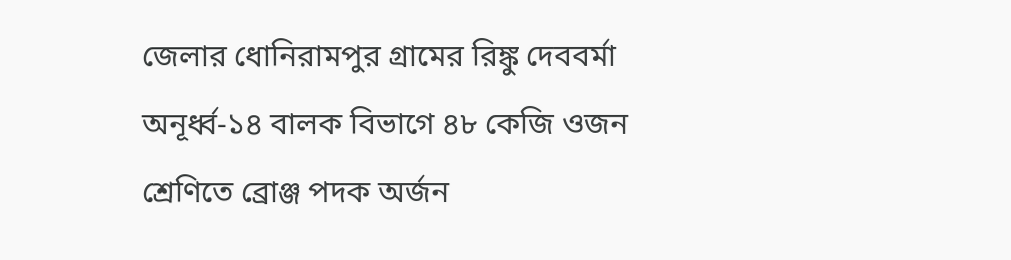জেলার ধোনিরামপুর গ্রামের রিঙ্কু দেববর্মা অনূর্ধ্ব-১৪ বালক বিভাগে ৪৮ কেজি ওজন শ্রেণিতে ব্রোঞ্জ পদক অর্জন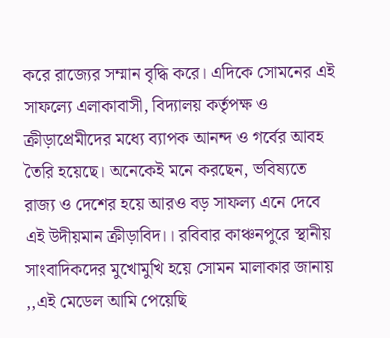করে রাজ্যের সম্মান বৃদ্ধি করে। এদিকে সোমনের এই সাফল্যে এলাকাবাসী, বিদ্যালয় কর্তৃপক্ষ ও ক্রীড়াপ্রেমীদের মধ্যে ব্যাপক আনন্দ ও গর্বের আবহ তৈরি হয়েছে। অনেকেই মনে করছেন, ভবিষ্যতে রাজ্য ও দেশের হয়ে আরও বড় সাফল্য এনে দেবে এই উদীয়মান ক্রীড়াবিদ।। রবিবার কাঞ্চনপুরে স্থানীয় সাংবাদিকদের মুখোমুখি হয়ে সোমন মালাকার জানায় ,,এই মেডেল আমি পেয়েছি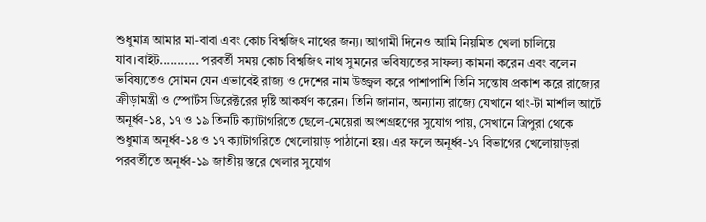শুধুমাত্র আমার মা-বাবা এবং কোচ বিশ্বজিৎ নাথের জন্য। আগামী দিনেও আমি নিয়মিত খেলা চালিয়ে যাব।বাইট........... পরবর্তী সময় কোচ বিশ্বজিৎ নাথ সুমনের ভবিষ্যতের সাফল্য কামনা করেন এবং বলেন ভবিষ্যতেও সোমন যেন এভাবেই রাজ্য ও দেশের নাম উজ্জ্বল করে পাশাপাশি তিনি সন্তোষ প্রকাশ করে রাজ্যের ক্রীড়ামন্ত্রী ও স্পোর্টস ডিরেক্টরের দৃষ্টি আকর্ষণ করেন। তিনি জানান, অন্যান্য রাজ্যে যেখানে থাং-টা মার্শাল আর্টে অনূর্ধ্ব-১৪, ১৭ ও ১৯ তিনটি ক্যাটাগরিতে ছেলে-মেয়েরা অংশগ্রহণের সুযোগ পায়, সেখানে ত্রিপুরা থেকে শুধুমাত্র অনূর্ধ্ব-১৪ ও ১৭ ক্যাটাগরিতে খেলোয়াড় পাঠানো হয়। এর ফলে অনূর্ধ্ব-১৭ বিভাগের খেলোয়াড়রা পরবর্তীতে অনূর্ধ্ব-১৯ জাতীয় স্তরে খেলার সুযোগ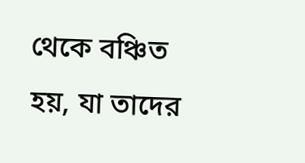থেকে বঞ্চিত হয়, যা তাদের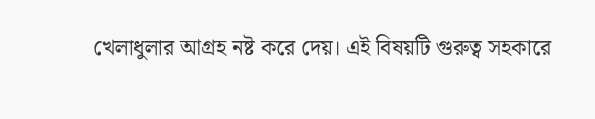খেলাধুলার আগ্রহ নষ্ট করে দেয়। এই বিষয়টি গুরুত্ব সহকারে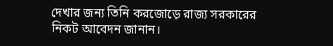দেখার জন্য তিনি করজোড়ে রাজ্য সরকারের নিকট আবেদন জানান।